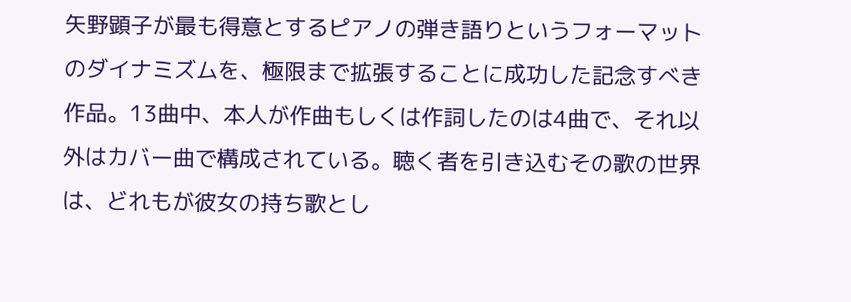矢野顕子が最も得意とするピアノの弾き語りというフォーマットのダイナミズムを、極限まで拡張することに成功した記念すべき作品。13曲中、本人が作曲もしくは作詞したのは4曲で、それ以外はカバー曲で構成されている。聴く者を引き込むその歌の世界は、どれもが彼女の持ち歌とし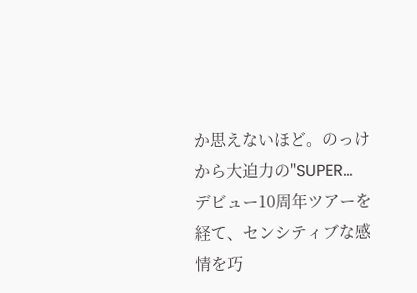か思えないほど。のっけから大迫力の"SUPER...
デビュー10周年ツアーを経て、センシティブな感情を巧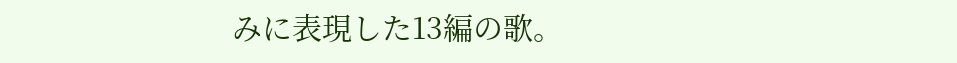みに表現した13編の歌。